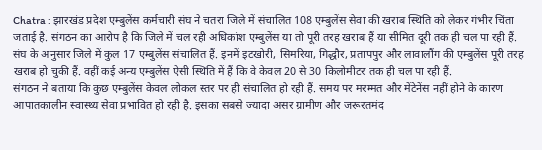Chatra : झारखंड प्रदेश एम्बुलेंस कर्मचारी संघ ने चतरा जिले में संचालित 108 एम्बुलेंस सेवा की खराब स्थिति को लेकर गंभीर चिंता जताई है. संगठन का आरोप है कि जिले में चल रही अधिकांश एम्बुलेंस या तो पूरी तरह खराब हैं या सीमित दूरी तक ही चल पा रही हैं.
संघ के अनुसार जिले में कुल 17 एम्बुलेंस संचालित हैं. इनमें इटखोरी, सिमरिया, गिद्धौर, प्रतापपुर और लावालौंग की एम्बुलेंस पूरी तरह खराब हो चुकी हैं. वहीं कई अन्य एम्बुलेंस ऐसी स्थिति में हैं कि वे केवल 20 से 30 किलोमीटर तक ही चल पा रही हैं.
संगठन ने बताया कि कुछ एम्बुलेंस केवल लोकल स्तर पर ही संचालित हो रही हैं. समय पर मरम्मत और मेंटेनेंस नहीं होने के कारण आपातकालीन स्वास्थ्य सेवा प्रभावित हो रही है. इसका सबसे ज्यादा असर ग्रामीण और जरूरतमंद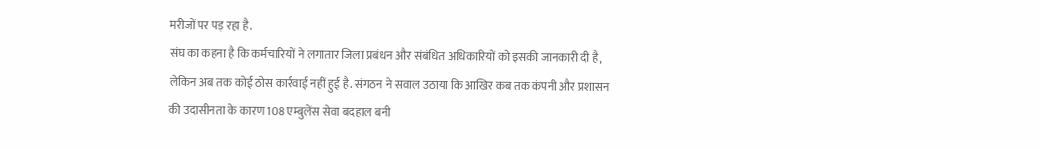मरीजों पर पड़ रहा है.
संघ का कहना है कि कर्मचारियों ने लगातार जिला प्रबंधन और संबंधित अधिकारियों को इसकी जानकारी दी है, लेकिन अब तक कोई ठोस कार्रवाई नहीं हुई है. संगठन ने सवाल उठाया कि आखिर कब तक कंपनी और प्रशासन की उदासीनता के कारण 108 एम्बुलेंस सेवा बदहाल बनी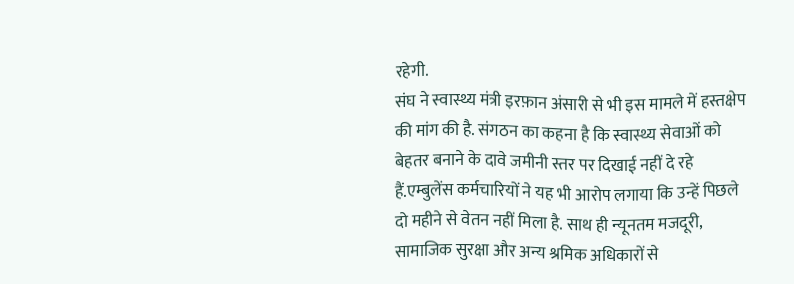रहेगी.
संघ ने स्वास्थ्य मंत्री इरफ़ान अंसारी से भी इस मामले में हस्तक्षेप की मांग की है. संगठन का कहना है कि स्वास्थ्य सेवाओं को बेहतर बनाने के दावे जमीनी स्तर पर दिखाई नहीं दे रहे हैं.एम्बुलेंस कर्मचारियों ने यह भी आरोप लगाया कि उन्हें पिछले दो महीने से वेतन नहीं मिला है. साथ ही न्यूनतम मजदूरी, सामाजिक सुरक्षा और अन्य श्रमिक अधिकारों से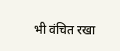भी वंचित रखा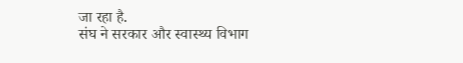जा रहा है.
संघ ने सरकार और स्वास्थ्य विभाग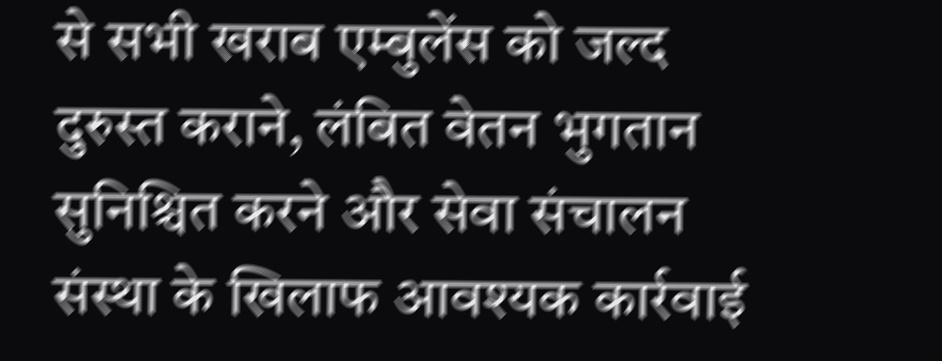से सभी खराब एम्बुलेंस को जल्द दुरुस्त कराने, लंबित वेतन भुगतान सुनिश्चित करने और सेवा संचालन संस्था के खिलाफ आवश्यक कार्रवाई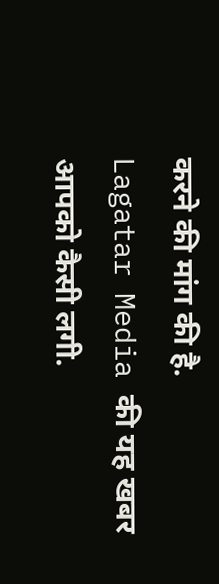करने की मांग की है.
Lagatar Media की यह खबर आपको कैसी लगी.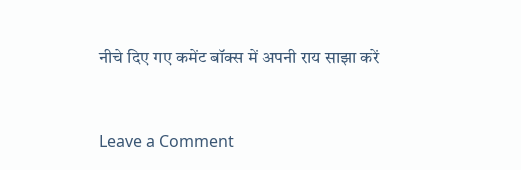नीचे दिए गए कमेंट बॉक्स में अपनी राय साझा करें


Leave a Comment